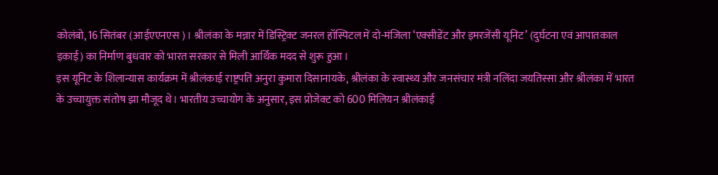कोलंबो, 16 सितंबर (आईएएनएस)। श्रीलंका के मन्नार में डिस्ट्रिक्ट जनरल हॉस्पिटल में दो-मंजिला ‘एक्सीडेंट और इमरजेंसी यूनिट’ (दुर्घटना एवं आपातकाल इकाई) का निर्माण बुधवार को भारत सरकार से मिली आर्थिक मदद से शुरू हुआ।
इस यूनिट के शिलान्यास कार्यक्रम में श्रीलंकाई राष्ट्रपति अनुरा कुमारा दिसानायके, श्रीलंका के स्वास्थ्य और जनसंचार मंत्री नलिंदा जयतिस्सा और श्रीलंका में भारत के उच्चायुक्त संतोष झा मौजूद थे। भारतीय उच्चायोग के अनुसार, इस प्रोजेक्ट को 600 मिलियन श्रीलंकाई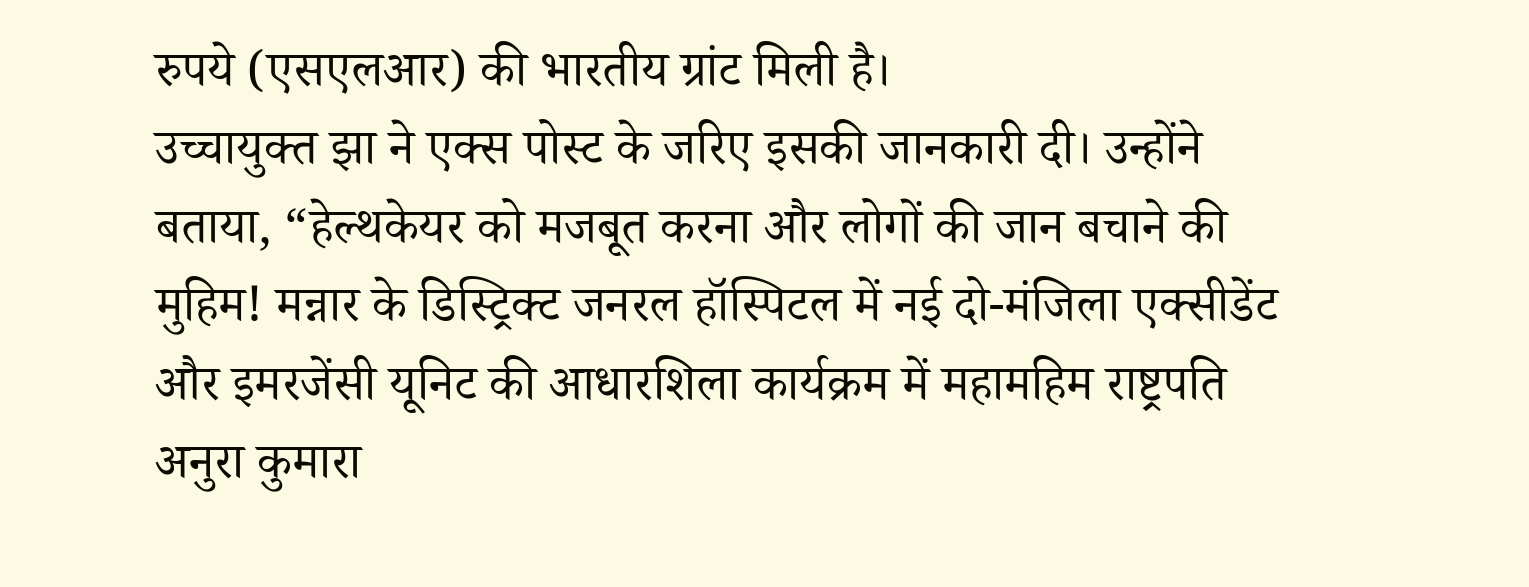रुपये (एसएलआर) की भारतीय ग्रांट मिली है।
उच्चायुक्त झा ने एक्स पोस्ट के जरिए इसकी जानकारी दी। उन्होंने बताया, “हेल्थकेयर को मजबूत करना और लोगों की जान बचाने की मुहिम! मन्नार के डिस्ट्रिक्ट जनरल हॉस्पिटल में नई दो-मंजिला एक्सीडेंट और इमरजेंसी यूनिट की आधारशिला कार्यक्रम में महामहिम राष्ट्रपति अनुरा कुमारा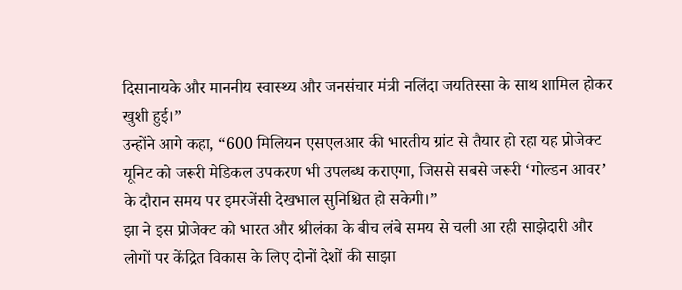दिसानायके और माननीय स्वास्थ्य और जनसंचार मंत्री नलिंदा जयतिस्सा के साथ शामिल होकर खुशी हुई।”
उन्होंने आगे कहा, “600 मिलियन एसएलआर की भारतीय ग्रांट से तैयार हो रहा यह प्रोजेक्ट यूनिट को जरूरी मेडिकल उपकरण भी उपलब्ध कराएगा, जिससे सबसे जरूरी ‘गोल्डन आवर’ के दौरान समय पर इमरजेंसी देखभाल सुनिश्चित हो सकेगी।”
झा ने इस प्रोजेक्ट को भारत और श्रीलंका के बीच लंबे समय से चली आ रही साझेदारी और लोगों पर केंद्रित विकास के लिए दोनों देशों की साझा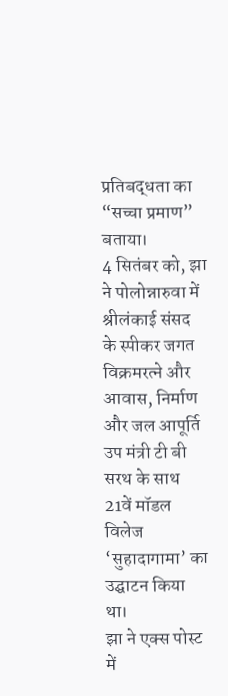प्रतिबद्धता का “सच्चा प्रमाण” बताया।
4 सितंबर को, झा ने पोलोन्नारुवा में श्रीलंकाई संसद के स्पीकर जगत विक्रमरत्ने और आवास, निर्माण और जल आपूर्ति उप मंत्री टी बी सरथ के साथ 21वें मॉडल विलेज ‘सुहादागामा’ का उद्घाटन किया था।
झा ने एक्स पोस्ट में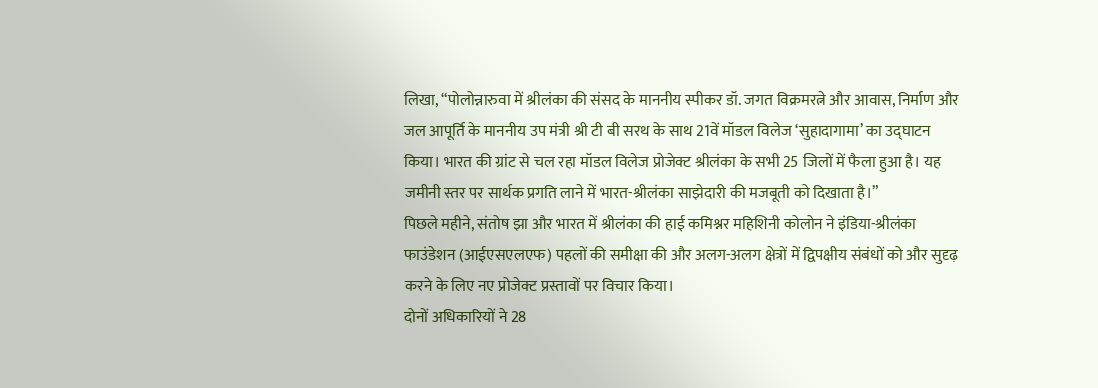लिखा, “पोलोन्नारुवा में श्रीलंका की संसद के माननीय स्पीकर डॉ. जगत विक्रमरत्ने और आवास, निर्माण और जल आपूर्ति के माननीय उप मंत्री श्री टी बी सरथ के साथ 21वें मॉडल विलेज ‘सुहादागामा’ का उद्घाटन किया। भारत की ग्रांट से चल रहा मॉडल विलेज प्रोजेक्ट श्रीलंका के सभी 25 जिलों में फैला हुआ है। यह जमीनी स्तर पर सार्थक प्रगति लाने में भारत-श्रीलंका साझेदारी की मजबूती को दिखाता है।”
पिछले महीने, संतोष झा और भारत में श्रीलंका की हाई कमिश्नर महिशिनी कोलोन ने इंडिया-श्रीलंका फाउंडेशन (आईएसएलएफ) पहलों की समीक्षा की और अलग-अलग क्षेत्रों में द्विपक्षीय संबंधों को और सुदृढ़ करने के लिए नए प्रोजेक्ट प्रस्तावों पर विचार किया।
दोनों अधिकारियों ने 28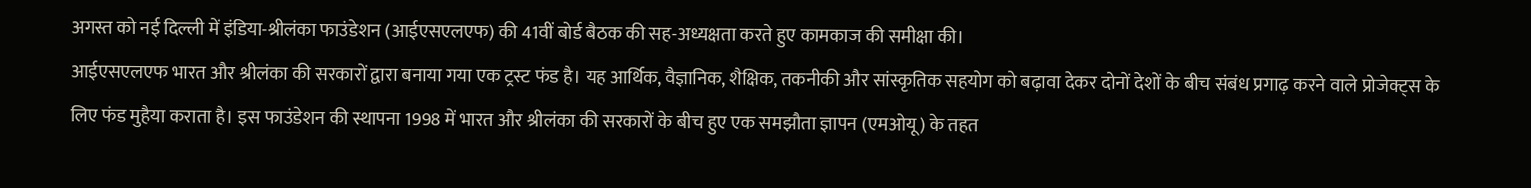अगस्त को नई दिल्ली में इंडिया-श्रीलंका फाउंडेशन (आईएसएलएफ) की 41वीं बोर्ड बैठक की सह-अध्यक्षता करते हुए कामकाज की समीक्षा की।
आईएसएलएफ भारत और श्रीलंका की सरकारों द्वारा बनाया गया एक ट्रस्ट फंड है। यह आर्थिक, वैज्ञानिक, शैक्षिक, तकनीकी और सांस्कृतिक सहयोग को बढ़ावा देकर दोनों देशों के बीच संबंध प्रगाढ़ करने वाले प्रोजेक्ट्स के लिए फंड मुहैया कराता है। इस फाउंडेशन की स्थापना 1998 में भारत और श्रीलंका की सरकारों के बीच हुए एक समझौता ज्ञापन (एमओयू) के तहत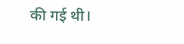की गई थी।